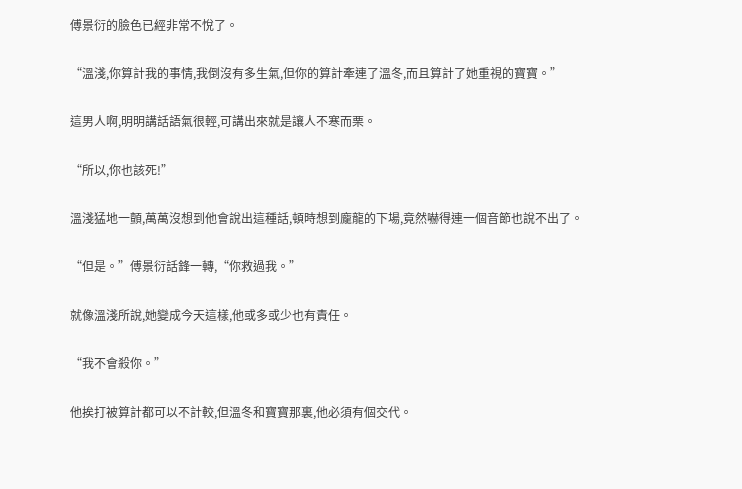傅景衍的臉色已經非常不悅了。

“溫淺,你算計我的事情,我倒沒有多生氣,但你的算計牽連了溫冬,而且算計了她重視的寶寶。”

這男人啊,明明講話語氣很輕,可講出來就是讓人不寒而栗。

“所以,你也該死!”

溫淺猛地一顫,萬萬沒想到他會說出這種話,頓時想到龐龍的下場,竟然嚇得連一個音節也說不出了。

“但是。”傅景衍話鋒一轉,“你救過我。”

就像溫淺所說,她變成今天這樣,他或多或少也有責任。

“我不會殺你。”

他挨打被算計都可以不計較,但溫冬和寶寶那裏,他必須有個交代。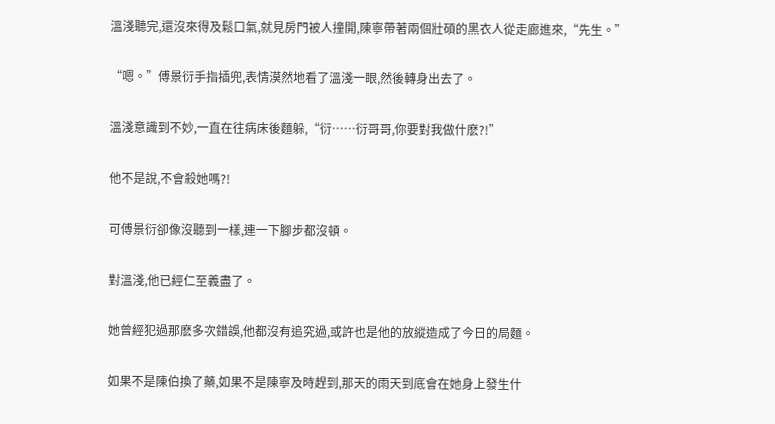溫淺聽完,還沒來得及鬆口氣,就見房門被人撞開,陳寧帶著兩個壯碩的黑衣人從走廊進來,“先生。”

“嗯。”傅景衍手指插兜,表情漠然地看了溫淺一眼,然後轉身出去了。

溫淺意識到不妙,一直在往病床後麵躲,“衍……衍哥哥,你要對我做什麽?!”

他不是說,不會殺她嗎?!

可傅景衍卻像沒聽到一樣,連一下腳步都沒頓。

對溫淺,他已經仁至義盡了。

她曾經犯過那麽多次錯誤,他都沒有追究過,或許也是他的放縱造成了今日的局麵。

如果不是陳伯換了藥,如果不是陳寧及時趕到,那天的雨天到底會在她身上發生什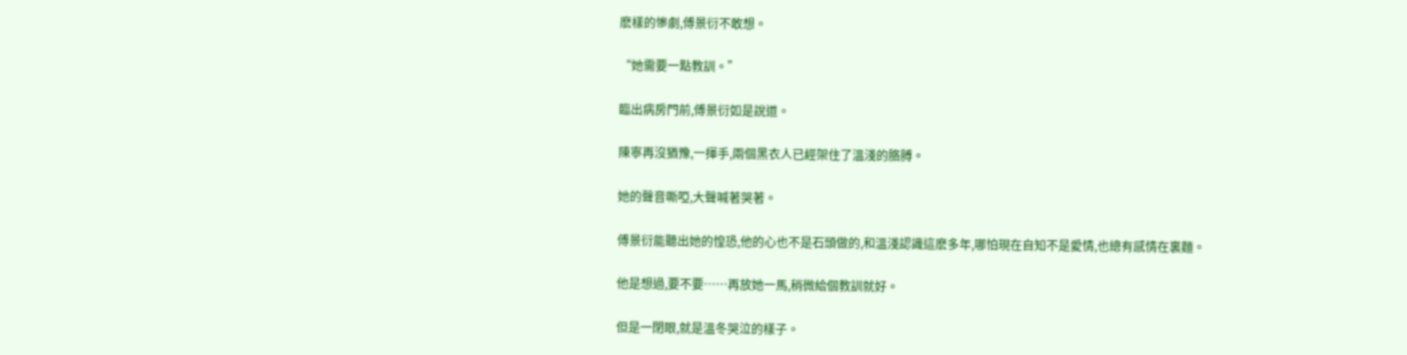麽樣的慘劇,傅景衍不敢想。

“她需要一點教訓。”

臨出病房門前,傅景衍如是說道。

陳寧再沒猶豫,一揮手,兩個黑衣人已經架住了溫淺的胳膊。

她的聲音嘶啞,大聲喊著哭著。

傅景衍能聽出她的惶恐,他的心也不是石頭做的,和溫淺認識這麽多年,哪怕現在自知不是愛情,也總有感情在裏麵。

他是想過,要不要……再放她一馬,稍微給個教訓就好。

但是一閉眼,就是溫冬哭泣的樣子。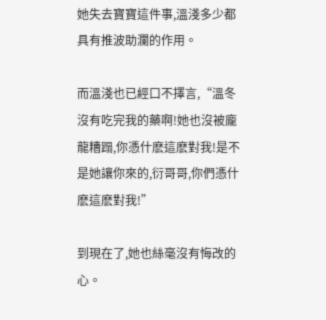她失去寶寶這件事,溫淺多少都具有推波助瀾的作用。

而溫淺也已經口不擇言,“溫冬沒有吃完我的藥啊!她也沒被龐龍糟蹋,你憑什麽這麽對我!是不是她讓你來的,衍哥哥,你們憑什麽這麽對我!”

到現在了,她也絲毫沒有悔改的心。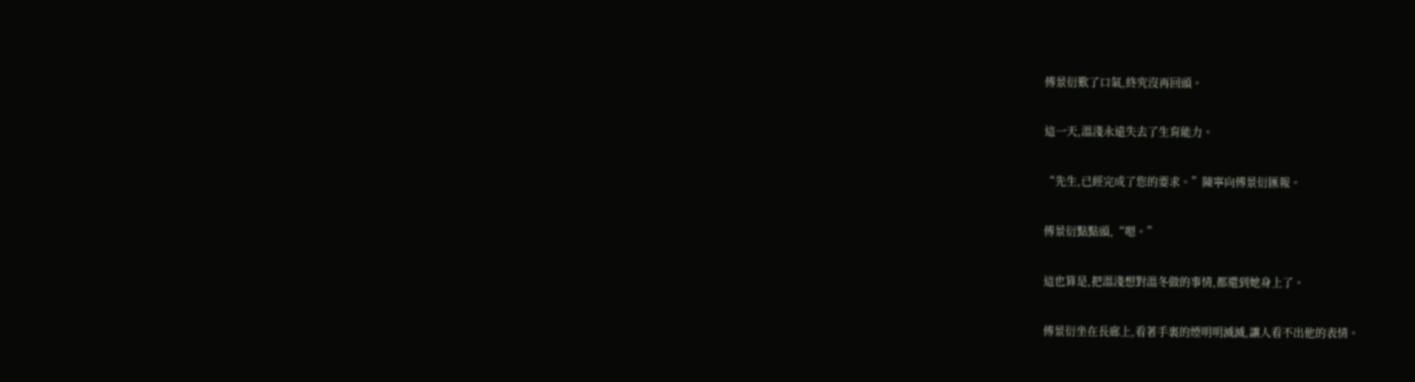傅景衍歎了口氣,終究沒再回頭。

這一天,溫淺永遠失去了生育能力。

“先生,已經完成了您的要求。”陳寧向傅景衍匯報。

傅景衍點點頭,“嗯。”

這也算是,把溫淺想對溫冬做的事情,都還到她身上了。

傅景衍坐在長廊上,看著手裏的煙明明滅滅,讓人看不出他的表情。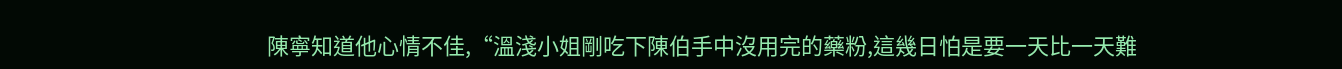陳寧知道他心情不佳,“溫淺小姐剛吃下陳伯手中沒用完的藥粉,這幾日怕是要一天比一天難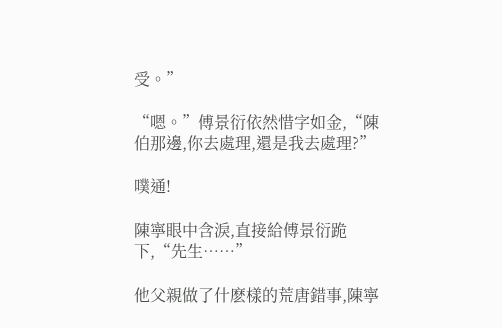受。”

“嗯。”傅景衍依然惜字如金,“陳伯那邊,你去處理,還是我去處理?”

噗通!

陳寧眼中含淚,直接給傅景衍跪下,“先生……”

他父親做了什麽樣的荒唐錯事,陳寧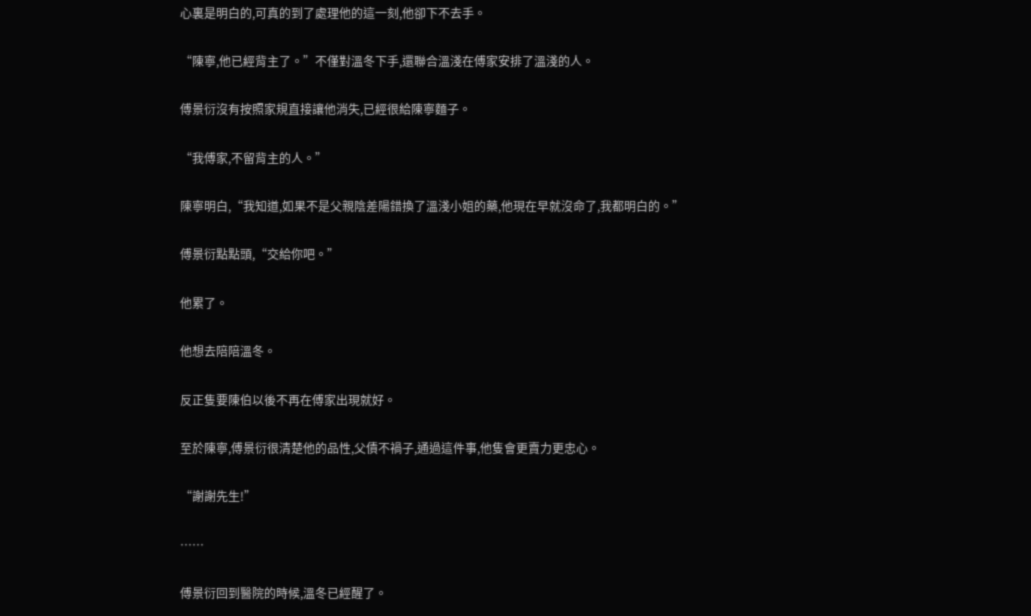心裏是明白的,可真的到了處理他的這一刻,他卻下不去手。

“陳寧,他已經背主了。”不僅對溫冬下手,還聯合溫淺在傅家安排了溫淺的人。

傅景衍沒有按照家規直接讓他消失,已經很給陳寧麵子。

“我傅家,不留背主的人。”

陳寧明白,“我知道,如果不是父親陰差陽錯換了溫淺小姐的藥,他現在早就沒命了,我都明白的。”

傅景衍點點頭,“交給你吧。”

他累了。

他想去陪陪溫冬。

反正隻要陳伯以後不再在傅家出現就好。

至於陳寧,傅景衍很清楚他的品性,父債不禍子,通過這件事,他隻會更賣力更忠心。

“謝謝先生!”

……

傅景衍回到醫院的時候,溫冬已經醒了。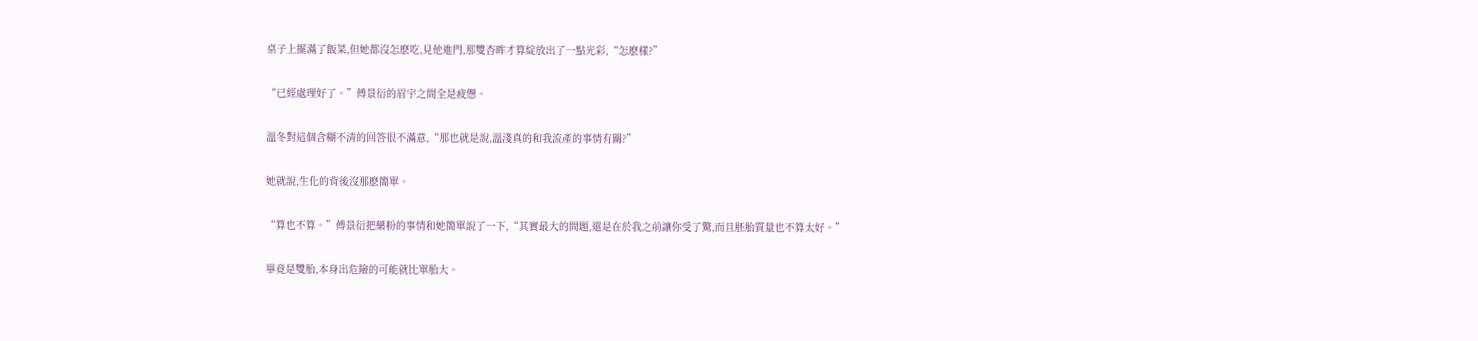桌子上擺滿了飯菜,但她都沒怎麽吃,見他進門,那雙杏眸才算綻放出了一點光彩,“怎麽樣?”

“已經處理好了。”傅景衍的眉宇之間全是疲憊。

溫冬對這個含糊不清的回答很不滿意,“那也就是說,溫淺真的和我流產的事情有關?”

她就說,生化的背後沒那麽簡單。

“算也不算。”傅景衍把藥粉的事情和她簡單說了一下,“其實最大的問題,還是在於我之前讓你受了驚,而且胚胎質量也不算太好。”

畢竟是雙胎,本身出危險的可能就比單胎大。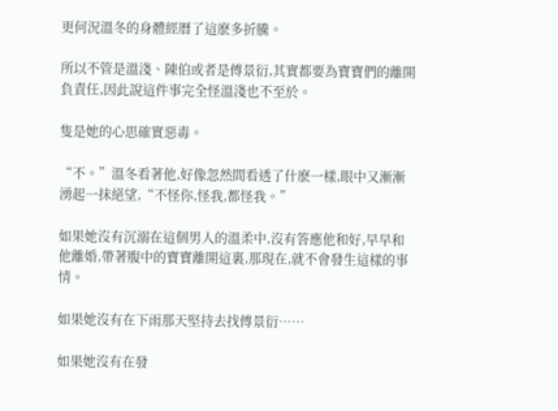更何況溫冬的身體經曆了這麽多折騰。

所以不管是溫淺、陳伯或者是傅景衍,其實都要為寶寶們的離開負責任,因此說這件事完全怪溫淺也不至於。

隻是她的心思確實惡毒。

“不。”溫冬看著他,好像忽然間看透了什麽一樣,眼中又漸漸湧起一抹絕望,“不怪你,怪我,都怪我。”

如果她沒有沉溺在這個男人的溫柔中,沒有答應他和好,早早和他離婚,帶著腹中的寶寶離開這裏,那現在,就不會發生這樣的事情。

如果她沒有在下雨那天堅持去找傅景衍……

如果她沒有在發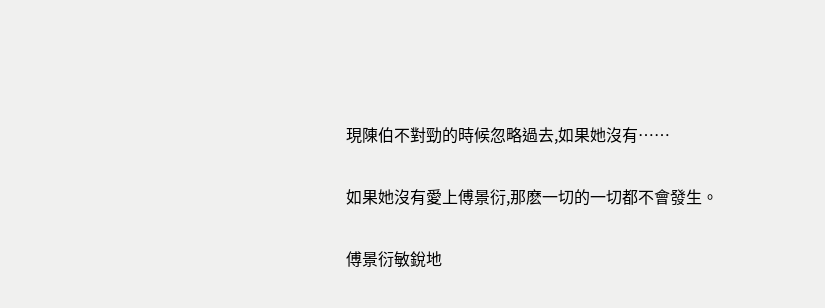現陳伯不對勁的時候忽略過去,如果她沒有……

如果她沒有愛上傅景衍,那麽一切的一切都不會發生。

傅景衍敏銳地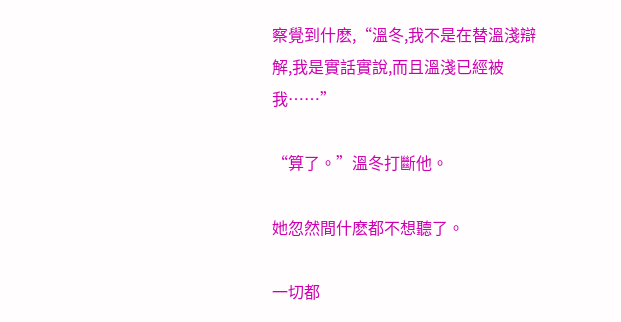察覺到什麽,“溫冬,我不是在替溫淺辯解,我是實話實說,而且溫淺已經被我……”

“算了。”溫冬打斷他。

她忽然間什麽都不想聽了。

一切都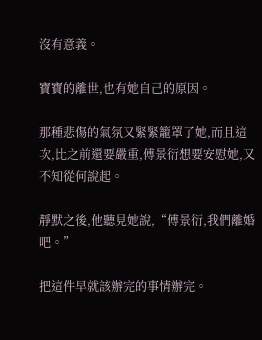沒有意義。

寶寶的離世,也有她自己的原因。

那種悲傷的氣氛又緊緊籠罩了她,而且這次,比之前還要嚴重,傅景衍想要安慰她,又不知從何說起。

靜默之後,他聽見她說,“傅景衍,我們離婚吧。”

把這件早就該辦完的事情辦完。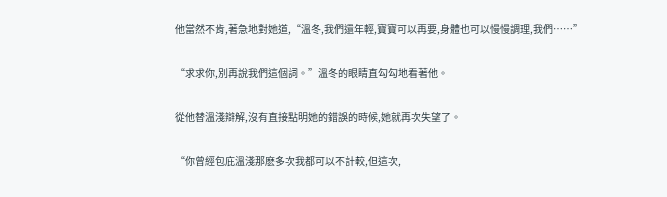他當然不肯,著急地對她道,“溫冬,我們還年輕,寶寶可以再要,身體也可以慢慢調理,我們……”

“求求你,別再說我們這個詞。”溫冬的眼睛直勾勾地看著他。

從他替溫淺辯解,沒有直接點明她的錯誤的時候,她就再次失望了。

“你曾經包庇溫淺那麽多次我都可以不計較,但這次,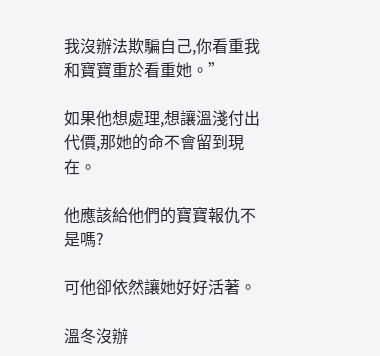我沒辦法欺騙自己,你看重我和寶寶重於看重她。”

如果他想處理,想讓溫淺付出代價,那她的命不會留到現在。

他應該給他們的寶寶報仇不是嗎?

可他卻依然讓她好好活著。

溫冬沒辦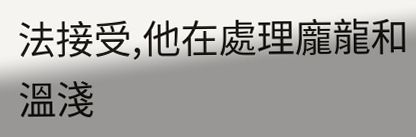法接受,他在處理龐龍和溫淺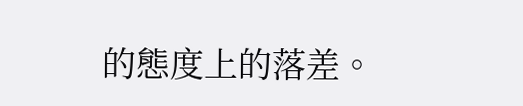的態度上的落差。